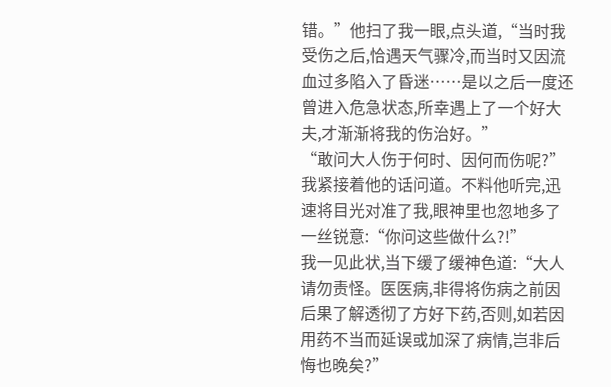错。”他扫了我一眼,点头道,“当时我受伤之后,恰遇天气骤冷,而当时又因流血过多陷入了昏迷……是以之后一度还曾进入危急状态,所幸遇上了一个好大夫,才渐渐将我的伤治好。”
“敢问大人伤于何时、因何而伤呢?”我紧接着他的话问道。不料他听完,迅速将目光对准了我,眼神里也忽地多了一丝锐意:“你问这些做什么?!”
我一见此状,当下缓了缓神色道:“大人请勿责怪。医医病,非得将伤病之前因后果了解透彻了方好下药,否则,如若因用药不当而延误或加深了病情,岂非后悔也晚矣?”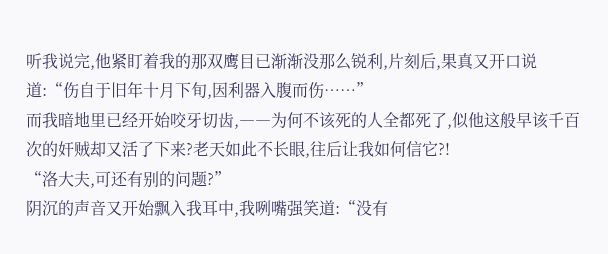听我说完,他紧盯着我的那双鹰目已渐渐没那么锐利,片刻后,果真又开口说道:“伤自于旧年十月下旬,因利器入腹而伤……”
而我暗地里已经开始咬牙切齿,――为何不该死的人全都死了,似他这般早该千百次的奸贼却又活了下来?老天如此不长眼,往后让我如何信它?!
“洛大夫,可还有别的问题?”
阴沉的声音又开始飘入我耳中,我咧嘴强笑道:“没有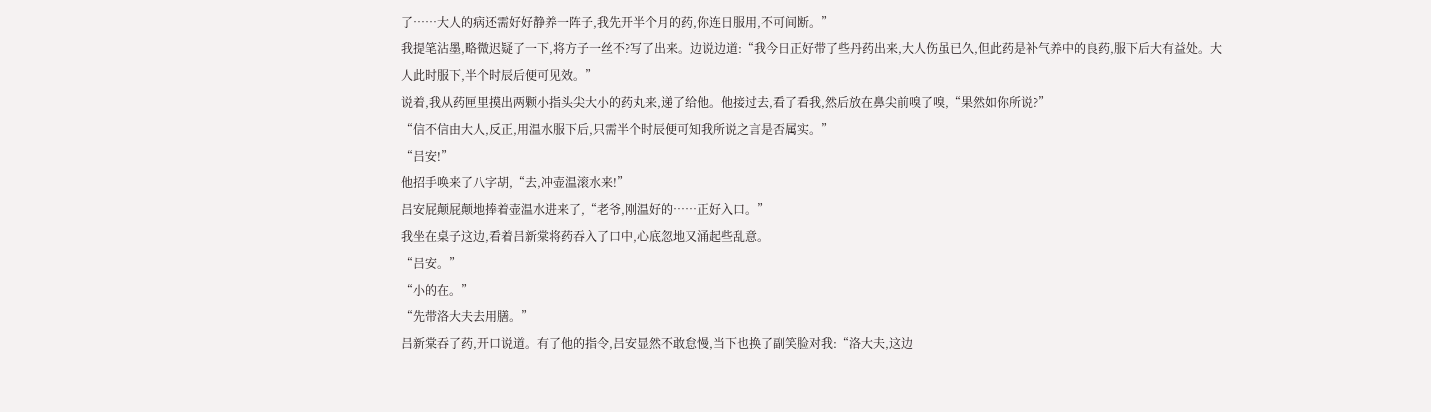了……大人的病还需好好静养一阵子,我先开半个月的药,你连日服用,不可间断。”
我提笔沾墨,略微迟疑了一下,将方子一丝不?写了出来。边说边道:“我今日正好带了些丹药出来,大人伤虽已久,但此药是补气养中的良药,服下后大有益处。大人此时服下,半个时辰后便可见效。”
说着,我从药匣里摸出两颗小指头尖大小的药丸来,递了给他。他接过去,看了看我,然后放在鼻尖前嗅了嗅,“果然如你所说?”
“信不信由大人,反正,用温水服下后,只需半个时辰便可知我所说之言是否属实。”
“吕安!”
他招手唤来了八字胡,“去,冲壶温滚水来!”
吕安屁颠屁颠地捧着壶温水进来了,“老爷,刚温好的……正好入口。”
我坐在桌子这边,看着吕新棠将药吞入了口中,心底忽地又涌起些乱意。
“吕安。”
“小的在。”
“先带洛大夫去用膳。”
吕新棠吞了药,开口说道。有了他的指令,吕安显然不敢怠慢,当下也换了副笑脸对我:“洛大夫,这边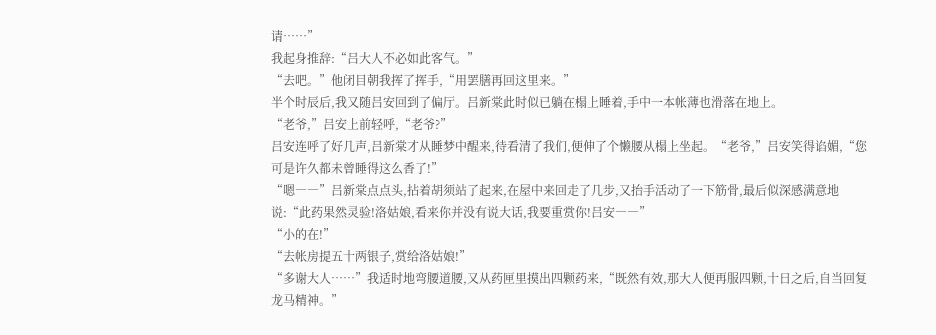请……”
我起身推辞:“吕大人不必如此客气。”
“去吧。”他闭目朝我挥了挥手,“用罢膳再回这里来。”
半个时辰后,我又随吕安回到了偏厅。吕新棠此时似已躺在榻上睡着,手中一本帐薄也滑落在地上。
“老爷,”吕安上前轻呼,“老爷?”
吕安连呼了好几声,吕新棠才从睡梦中醒来,待看清了我们,便伸了个懒腰从榻上坐起。“老爷,”吕安笑得谄媚,“您可是许久都未曾睡得这么香了!”
“嗯――”吕新棠点点头,拈着胡须站了起来,在屋中来回走了几步,又抬手活动了一下筋骨,最后似深感满意地说:“此药果然灵验!洛姑娘,看来你并没有说大话,我要重赏你!吕安――”
“小的在!”
“去帐房提五十两银子,赏给洛姑娘!”
“多谢大人……”我适时地弯腰道腰,又从药匣里摸出四颗药来,“既然有效,那大人便再服四颗,十日之后,自当回复龙马精神。”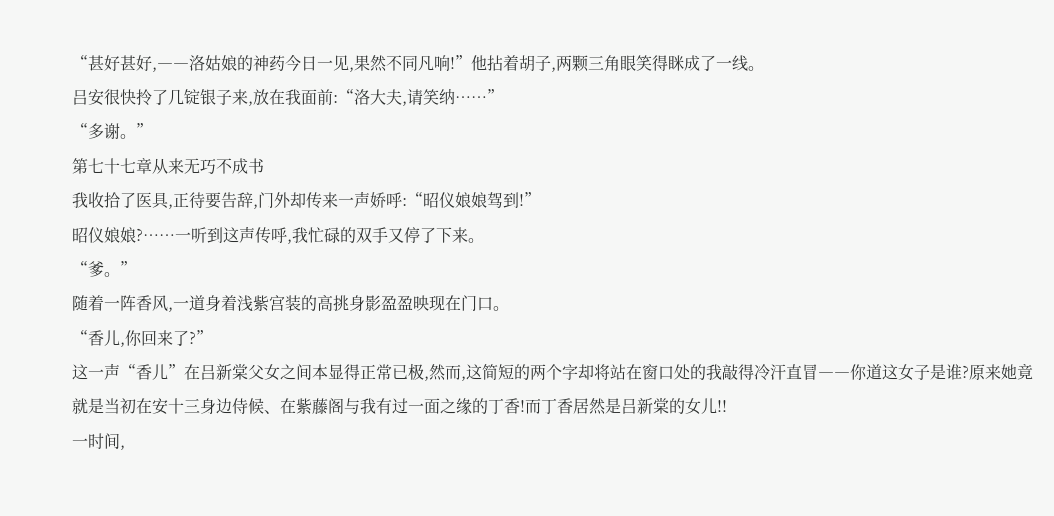“甚好甚好,――洛姑娘的神药今日一见,果然不同凡响!”他拈着胡子,两颗三角眼笑得眯成了一线。
吕安很快拎了几锭银子来,放在我面前:“洛大夫,请笑纳……”
“多谢。”
第七十七章从来无巧不成书
我收拾了医具,正待要告辞,门外却传来一声娇呼:“昭仪娘娘驾到!”
昭仪娘娘?……一听到这声传呼,我忙碌的双手又停了下来。
“爹。”
随着一阵香风,一道身着浅紫宫装的高挑身影盈盈映现在门口。
“香儿,你回来了?”
这一声“香儿”在吕新棠父女之间本显得正常已极,然而,这简短的两个字却将站在窗口处的我敲得冷汗直冒――你道这女子是谁?原来她竟就是当初在安十三身边侍候、在紫藤阁与我有过一面之缘的丁香!而丁香居然是吕新棠的女儿!!
一时间,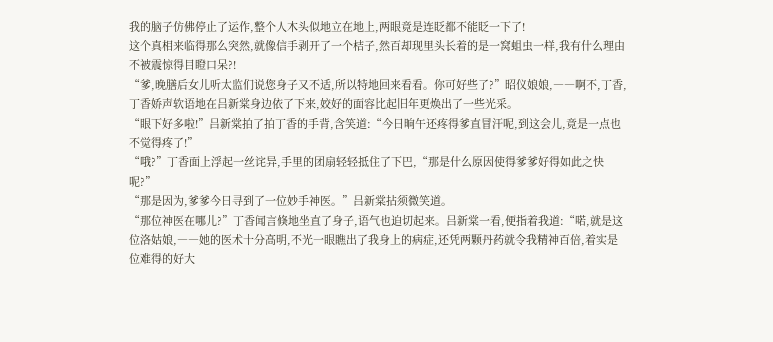我的脑子仿佛停止了运作,整个人木头似地立在地上,两眼竟是连眨都不能眨一下了!
这个真相来临得那么突然,就像信手剥开了一个桔子,然百却现里头长着的是一窝蛆虫一样,我有什么理由不被震惊得目瞪口呆?!
“爹,晚膳后女儿听太监们说您身子又不适,所以特地回来看看。你可好些了?”昭仪娘娘,――啊不,丁香,丁香娇声软语地在吕新棠身边依了下来,姣好的面容比起旧年更焕出了一些光采。
“眼下好多啦!”吕新棠拍了拍丁香的手背,含笑道:“今日晌午还疼得爹直冒汗呢,到这会儿,竟是一点也不觉得疼了!”
“哦?”丁香面上浮起一丝诧异,手里的团扇轻轻抵住了下巴,“那是什么原因使得爹爹好得如此之快呢?”
“那是因为,爹爹今日寻到了一位妙手神医。”吕新棠拈须微笑道。
“那位神医在哪儿?”丁香闻言倏地坐直了身子,语气也迫切起来。吕新棠一看,便指着我道:“喏,就是这位洛姑娘,――她的医术十分高明,不光一眼瞧出了我身上的病症,还凭两颗丹药就令我精神百倍,着实是位难得的好大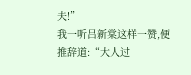夫!”
我一听吕新棠这样一赞,便推辞道:“大人过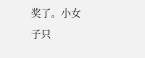奖了。小女子只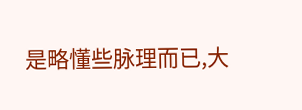是略懂些脉理而已,大